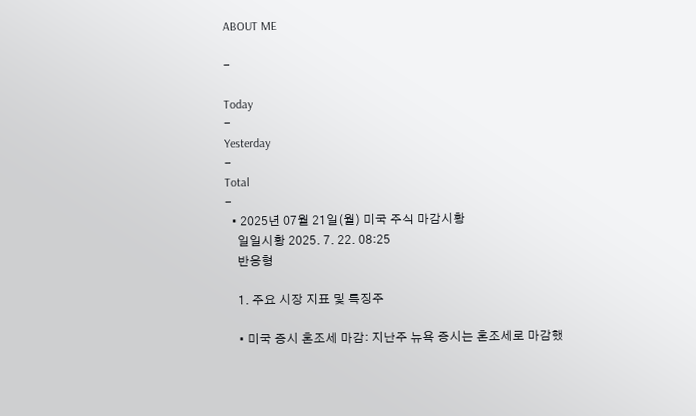ABOUT ME

-

Today
-
Yesterday
-
Total
-
  • 2025년 07월 21일(월) 미국 주식 마감시황
    일일시황 2025. 7. 22. 08:25
    반응형

    1. 주요 시장 지표 및 특징주

    • 미국 증시 혼조세 마감: 지난주 뉴욕 증시는 혼조세로 마감했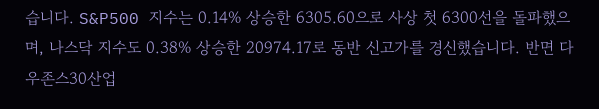습니다. S&P500 지수는 0.14% 상승한 6305.60으로 사상 첫 6300선을 돌파했으며, 나스닥 지수도 0.38% 상승한 20974.17로 동반 신고가를 경신했습니다. 반면 다우존스30산업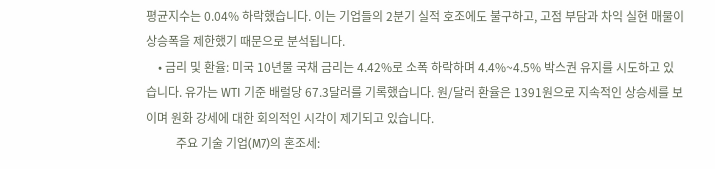평균지수는 0.04% 하락했습니다. 이는 기업들의 2분기 실적 호조에도 불구하고, 고점 부담과 차익 실현 매물이 상승폭을 제한했기 때문으로 분석됩니다.
    • 금리 및 환율: 미국 10년물 국채 금리는 4.42%로 소폭 하락하며 4.4%~4.5% 박스권 유지를 시도하고 있습니다. 유가는 WTI 기준 배럴당 67.3달러를 기록했습니다. 원/달러 환율은 1391원으로 지속적인 상승세를 보이며 원화 강세에 대한 회의적인 시각이 제기되고 있습니다.
          주요 기술 기업(M7)의 혼조세: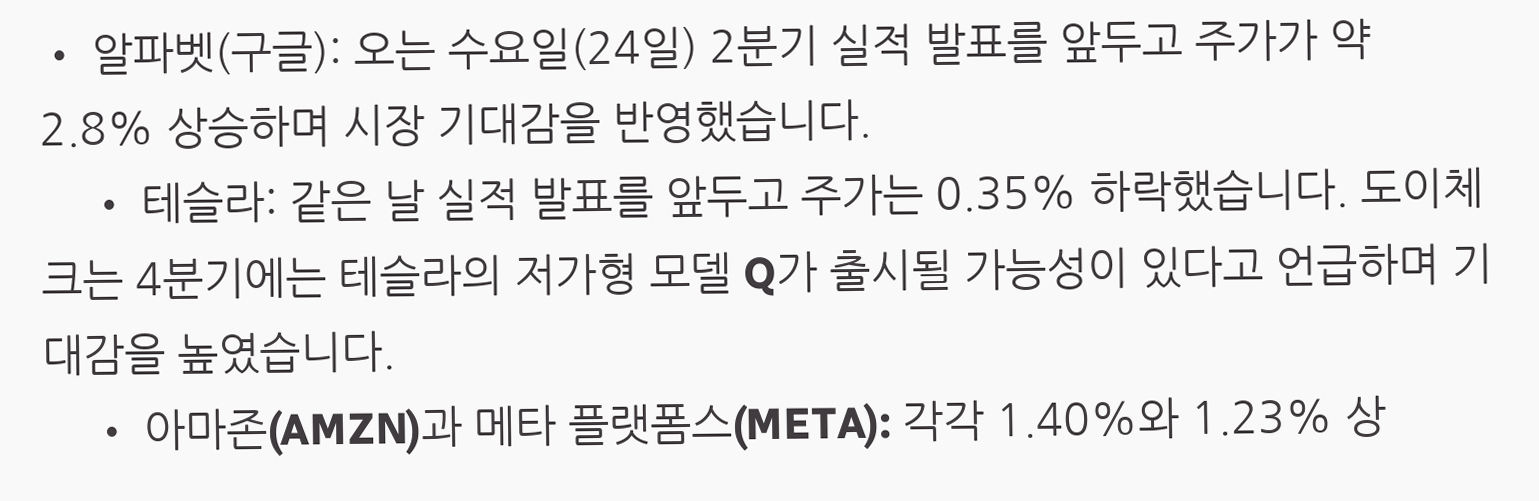• 알파벳(구글): 오는 수요일(24일) 2분기 실적 발표를 앞두고 주가가 약 2.8% 상승하며 시장 기대감을 반영했습니다.
    • 테슬라: 같은 날 실적 발표를 앞두고 주가는 0.35% 하락했습니다. 도이체크는 4분기에는 테슬라의 저가형 모델 Q가 출시될 가능성이 있다고 언급하며 기대감을 높였습니다.
    • 아마존(AMZN)과 메타 플랫폼스(META): 각각 1.40%와 1.23% 상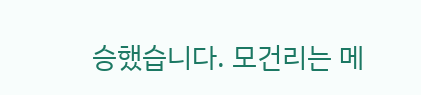승했습니다. 모건리는 메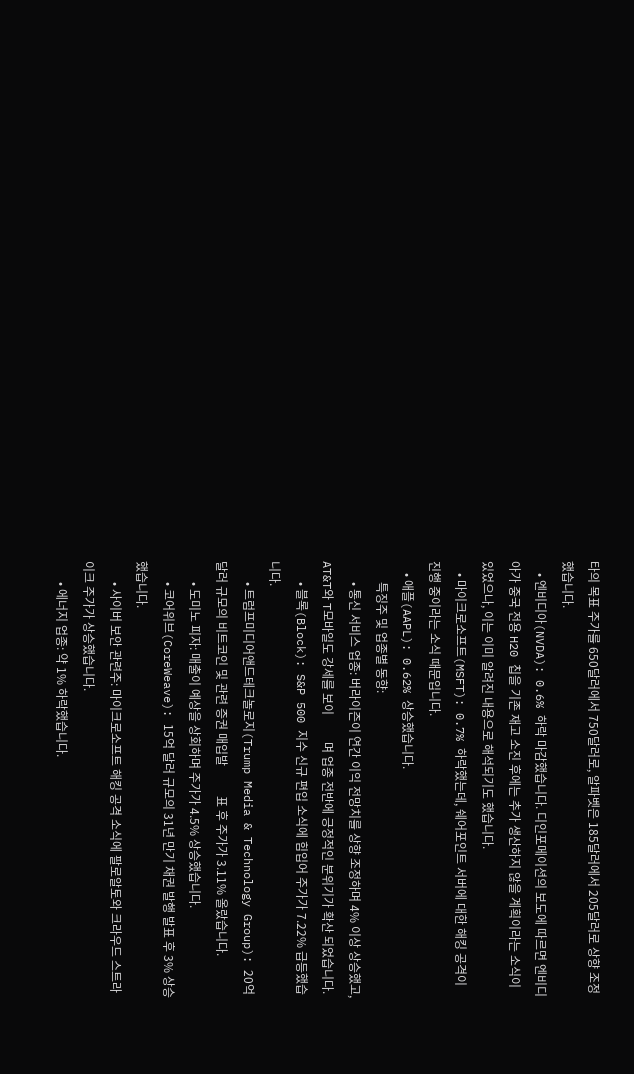타의 목표 주가를 650달러에서 750달러로, 알파벳은 185달러에서 205달러로 상향 조정했습니다.
    • 엔비디아(NVDA): 0.6% 하락 마감했습니다. 디인포메이션의 보도에 따르면 엔비디아가 중국 전용 H20 칩을 기존 재고 소진 후에는 추가 생산하지 않을 계획이라는 소식이 있었으나, 이는 이미 알려진 내용으로 해석되기도 했습니다.
    • 마이크로소프트(MSFT): 0.7% 하락했는데, 쉐어포인트 서버에 대한 해킹 공격이 진행 중이라는 소식 때문입니다.
    • 애플(AAPL): 0.62% 상승했습니다.
       특징주 및 업종별 동향:
       • 통신 서비스 업종: 버라이즌이 연간 이익 전망치를 상향 조정하며 4% 이상 상승했고, AT&T와 T모바일도 강세를 보이         며 업종 전반에 긍정적인 분위기가 확산 되었습니다.
       • 블록(Block): S&P 500 지수 신규 편입 소식에 힘입어 주가가 7.22% 급등했습니다.
       • 트럼프미디어앤드테크놀로지(Trump Media & Technology Group): 20억 달러 규모의 비트코인 및 관련 증권 매입발          표 후 주가가 3.11% 올랐습니다.
       • 도미노 피자: 매출이 예상을 상회하며 주가가 4.5% 상승했습니다.
       • 코어위브(CoreWeave): 15억 달러 규모의 31년 만기 채권 발행 발표 후 3% 상승했습니다.
       • 사이버 보안 관련주: 마이크로소프트 해킹 공격 소식에 팔로알토와 크라우드 스트라이크 주가가 상승했습니다.
       • 에너지 업종: 약 1% 하락했습니다.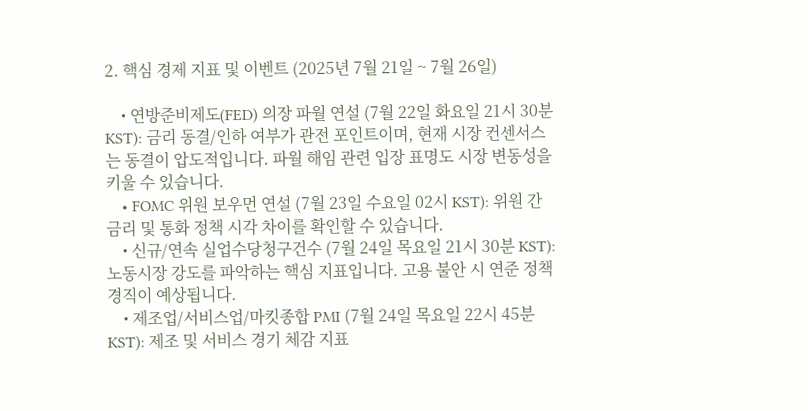2. 핵심 경제 지표 및 이벤트 (2025년 7월 21일 ~ 7월 26일)

    • 연방준비제도(FED) 의장 파월 연설 (7월 22일 화요일 21시 30분 KST): 금리 동결/인하 여부가 관전 포인트이며, 현재 시장 컨센서스는 동결이 압도적입니다. 파월 해임 관련 입장 표명도 시장 변동성을 키울 수 있습니다.
    • FOMC 위원 보우먼 연설 (7월 23일 수요일 02시 KST): 위원 간 금리 및 통화 정책 시각 차이를 확인할 수 있습니다.
    • 신규/연속 실업수당청구건수 (7월 24일 목요일 21시 30분 KST): 노동시장 강도를 파악하는 핵심 지표입니다. 고용 불안 시 연준 정책 경직이 예상됩니다.
    • 제조업/서비스업/마킷종합 PMI (7월 24일 목요일 22시 45분 KST): 제조 및 서비스 경기 체감 지표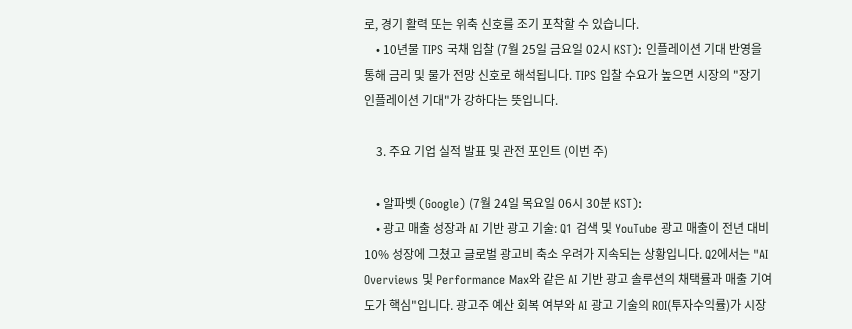로, 경기 활력 또는 위축 신호를 조기 포착할 수 있습니다.
    • 10년물 TIPS 국채 입찰 (7월 25일 금요일 02시 KST): 인플레이션 기대 반영을 통해 금리 및 물가 전망 신호로 해석됩니다. TIPS 입찰 수요가 높으면 시장의 "장기 인플레이션 기대"가 강하다는 뜻입니다.

    3. 주요 기업 실적 발표 및 관전 포인트 (이번 주)

    • 알파벳 (Google) (7월 24일 목요일 06시 30분 KST):
    • 광고 매출 성장과 AI 기반 광고 기술: Q1 검색 및 YouTube 광고 매출이 전년 대비 10% 성장에 그쳤고 글로벌 광고비 축소 우려가 지속되는 상황입니다. Q2에서는 "AI Overviews 및 Performance Max와 같은 AI 기반 광고 솔루션의 채택률과 매출 기여도가 핵심"입니다. 광고주 예산 회복 여부와 AI 광고 기술의 ROI(투자수익률)가 시장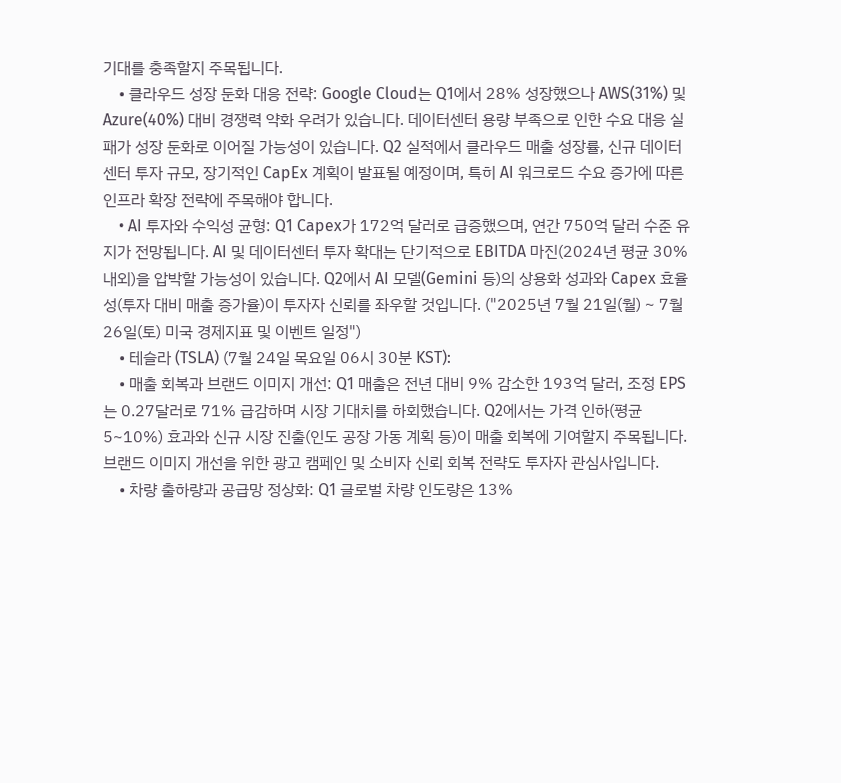기대를 충족할지 주목됩니다.
    • 클라우드 성장 둔화 대응 전략: Google Cloud는 Q1에서 28% 성장했으나 AWS(31%) 및 Azure(40%) 대비 경쟁력 약화 우려가 있습니다. 데이터센터 용량 부족으로 인한 수요 대응 실패가 성장 둔화로 이어질 가능성이 있습니다. Q2 실적에서 클라우드 매출 성장률, 신규 데이터센터 투자 규모, 장기적인 CapEx 계획이 발표될 예정이며, 특히 AI 워크로드 수요 증가에 따른 인프라 확장 전략에 주목해야 합니다.
    • AI 투자와 수익성 균형: Q1 Capex가 172억 달러로 급증했으며, 연간 750억 달러 수준 유지가 전망됩니다. AI 및 데이터센터 투자 확대는 단기적으로 EBITDA 마진(2024년 평균 30% 내외)을 압박할 가능성이 있습니다. Q2에서 AI 모델(Gemini 등)의 상용화 성과와 Capex 효율성(투자 대비 매출 증가율)이 투자자 신뢰를 좌우할 것입니다. ("2025년 7월 21일(월) ~ 7월 26일(토) 미국 경제지표 및 이벤트 일정")
    • 테슬라 (TSLA) (7월 24일 목요일 06시 30분 KST):
    • 매출 회복과 브랜드 이미지 개선: Q1 매출은 전년 대비 9% 감소한 193억 달러, 조정 EPS는 0.27달러로 71% 급감하며 시장 기대치를 하회했습니다. Q2에서는 가격 인하(평균 5~10%) 효과와 신규 시장 진출(인도 공장 가동 계획 등)이 매출 회복에 기여할지 주목됩니다. 브랜드 이미지 개선을 위한 광고 캠페인 및 소비자 신뢰 회복 전략도 투자자 관심사입니다.
    • 차량 출하량과 공급망 정상화: Q1 글로벌 차량 인도량은 13%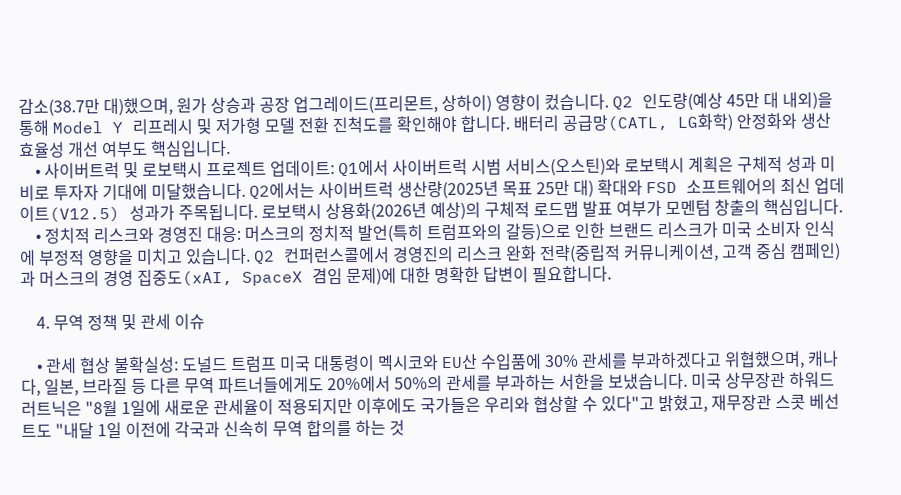감소(38.7만 대)했으며, 원가 상승과 공장 업그레이드(프리몬트, 상하이) 영향이 컸습니다. Q2 인도량(예상 45만 대 내외)을 통해 Model Y 리프레시 및 저가형 모델 전환 진척도를 확인해야 합니다. 배터리 공급망(CATL, LG화학) 안정화와 생산 효율성 개선 여부도 핵심입니다.
    • 사이버트럭 및 로보택시 프로젝트 업데이트: Q1에서 사이버트럭 시범 서비스(오스틴)와 로보택시 계획은 구체적 성과 미비로 투자자 기대에 미달했습니다. Q2에서는 사이버트럭 생산량(2025년 목표 25만 대) 확대와 FSD 소프트웨어의 최신 업데이트(V12.5) 성과가 주목됩니다. 로보택시 상용화(2026년 예상)의 구체적 로드맵 발표 여부가 모멘텀 창출의 핵심입니다.
    • 정치적 리스크와 경영진 대응: 머스크의 정치적 발언(특히 트럼프와의 갈등)으로 인한 브랜드 리스크가 미국 소비자 인식에 부정적 영향을 미치고 있습니다. Q2 컨퍼런스콜에서 경영진의 리스크 완화 전략(중립적 커뮤니케이션, 고객 중심 캠페인)과 머스크의 경영 집중도(xAI, SpaceX 겸임 문제)에 대한 명확한 답변이 필요합니다.

    4. 무역 정책 및 관세 이슈

    • 관세 협상 불확실성: 도널드 트럼프 미국 대통령이 멕시코와 EU산 수입품에 30% 관세를 부과하겠다고 위협했으며, 캐나다, 일본, 브라질 등 다른 무역 파트너들에게도 20%에서 50%의 관세를 부과하는 서한을 보냈습니다. 미국 상무장관 하워드 러트닉은 "8월 1일에 새로운 관세율이 적용되지만 이후에도 국가들은 우리와 협상할 수 있다"고 밝혔고, 재무장관 스콧 베선트도 "내달 1일 이전에 각국과 신속히 무역 합의를 하는 것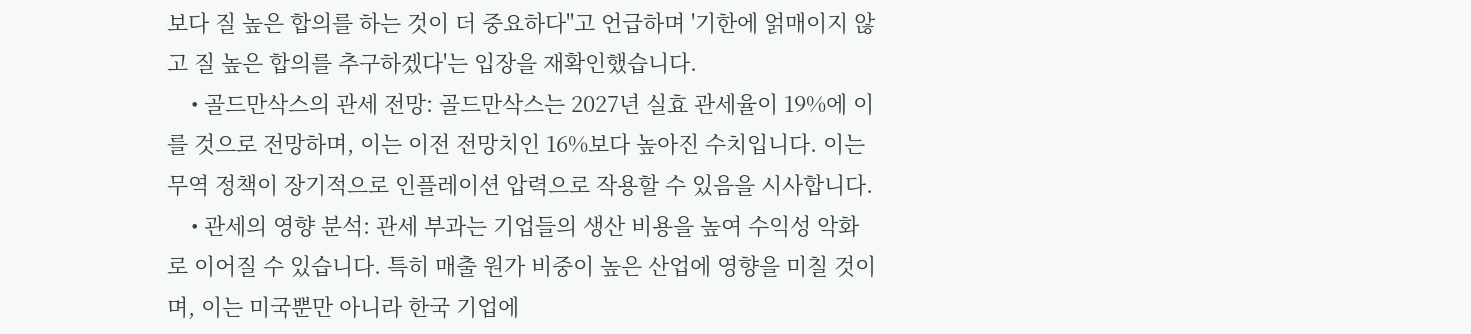보다 질 높은 합의를 하는 것이 더 중요하다"고 언급하며 '기한에 얽매이지 않고 질 높은 합의를 추구하겠다'는 입장을 재확인했습니다.
    • 골드만삭스의 관세 전망: 골드만삭스는 2027년 실효 관세율이 19%에 이를 것으로 전망하며, 이는 이전 전망치인 16%보다 높아진 수치입니다. 이는 무역 정책이 장기적으로 인플레이션 압력으로 작용할 수 있음을 시사합니다.
    • 관세의 영향 분석: 관세 부과는 기업들의 생산 비용을 높여 수익성 악화로 이어질 수 있습니다. 특히 매출 원가 비중이 높은 산업에 영향을 미칠 것이며, 이는 미국뿐만 아니라 한국 기업에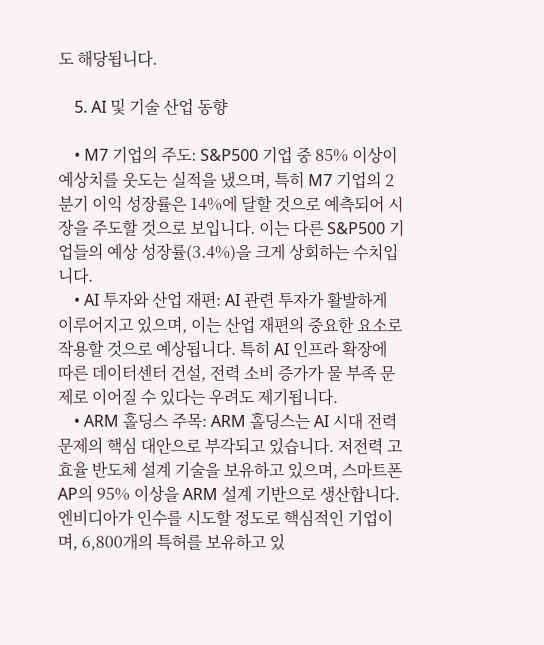도 해당됩니다.

    5. AI 및 기술 산업 동향

    • M7 기업의 주도: S&P500 기업 중 85% 이상이 예상치를 웃도는 실적을 냈으며, 특히 M7 기업의 2분기 이익 성장률은 14%에 달할 것으로 예측되어 시장을 주도할 것으로 보입니다. 이는 다른 S&P500 기업들의 예상 성장률(3.4%)을 크게 상회하는 수치입니다.
    • AI 투자와 산업 재편: AI 관련 투자가 활발하게 이루어지고 있으며, 이는 산업 재편의 중요한 요소로 작용할 것으로 예상됩니다. 특히 AI 인프라 확장에 따른 데이터센터 건설, 전력 소비 증가가 물 부족 문제로 이어질 수 있다는 우려도 제기됩니다.
    • ARM 홀딩스 주목: ARM 홀딩스는 AI 시대 전력 문제의 핵심 대안으로 부각되고 있습니다. 저전력 고효율 반도체 설계 기술을 보유하고 있으며, 스마트폰 AP의 95% 이상을 ARM 설계 기반으로 생산합니다. 엔비디아가 인수를 시도할 정도로 핵심적인 기업이며, 6,800개의 특허를 보유하고 있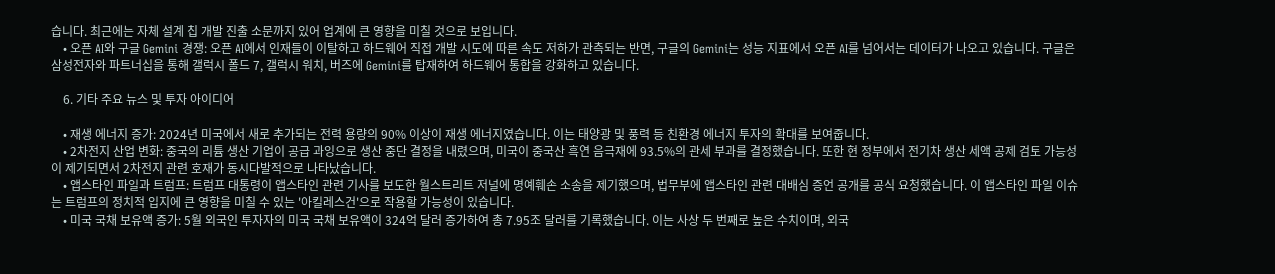습니다. 최근에는 자체 설계 칩 개발 진출 소문까지 있어 업계에 큰 영향을 미칠 것으로 보입니다.
    • 오픈 AI와 구글 Gemini 경쟁: 오픈 AI에서 인재들이 이탈하고 하드웨어 직접 개발 시도에 따른 속도 저하가 관측되는 반면, 구글의 Gemini는 성능 지표에서 오픈 AI를 넘어서는 데이터가 나오고 있습니다. 구글은 삼성전자와 파트너십을 통해 갤럭시 폴드 7, 갤럭시 워치, 버즈에 Gemini를 탑재하여 하드웨어 통합을 강화하고 있습니다.

    6. 기타 주요 뉴스 및 투자 아이디어

    • 재생 에너지 증가: 2024년 미국에서 새로 추가되는 전력 용량의 90% 이상이 재생 에너지였습니다. 이는 태양광 및 풍력 등 친환경 에너지 투자의 확대를 보여줍니다.
    • 2차전지 산업 변화: 중국의 리튬 생산 기업이 공급 과잉으로 생산 중단 결정을 내렸으며, 미국이 중국산 흑연 음극재에 93.5%의 관세 부과를 결정했습니다. 또한 현 정부에서 전기차 생산 세액 공제 검토 가능성이 제기되면서 2차전지 관련 호재가 동시다발적으로 나타났습니다.
    • 앱스타인 파일과 트럼프: 트럼프 대통령이 앱스타인 관련 기사를 보도한 월스트리트 저널에 명예훼손 소송을 제기했으며, 법무부에 앱스타인 관련 대배심 증언 공개를 공식 요청했습니다. 이 앱스타인 파일 이슈는 트럼프의 정치적 입지에 큰 영향을 미칠 수 있는 '아킬레스건'으로 작용할 가능성이 있습니다.
    • 미국 국채 보유액 증가: 5월 외국인 투자자의 미국 국채 보유액이 324억 달러 증가하여 총 7.95조 달러를 기록했습니다. 이는 사상 두 번째로 높은 수치이며, 외국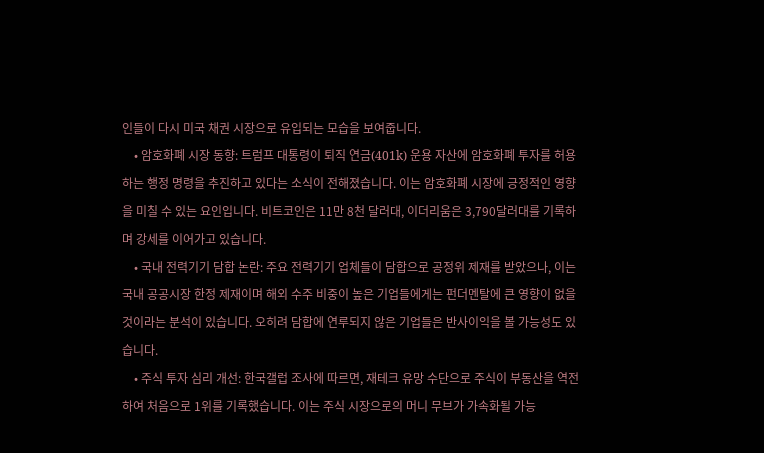인들이 다시 미국 채권 시장으로 유입되는 모습을 보여줍니다.
    • 암호화폐 시장 동향: 트럼프 대통령이 퇴직 연금(401k) 운용 자산에 암호화폐 투자를 허용하는 행정 명령을 추진하고 있다는 소식이 전해졌습니다. 이는 암호화폐 시장에 긍정적인 영향을 미칠 수 있는 요인입니다. 비트코인은 11만 8천 달러대, 이더리움은 3,790달러대를 기록하며 강세를 이어가고 있습니다.
    • 국내 전력기기 담합 논란: 주요 전력기기 업체들이 담합으로 공정위 제재를 받았으나, 이는 국내 공공시장 한정 제재이며 해외 수주 비중이 높은 기업들에게는 펀더멘탈에 큰 영향이 없을 것이라는 분석이 있습니다. 오히려 담합에 연루되지 않은 기업들은 반사이익을 볼 가능성도 있습니다.
    • 주식 투자 심리 개선: 한국갤럽 조사에 따르면, 재테크 유망 수단으로 주식이 부동산을 역전하여 처음으로 1위를 기록했습니다. 이는 주식 시장으로의 머니 무브가 가속화될 가능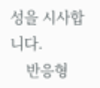성을 시사합니다.
    반응형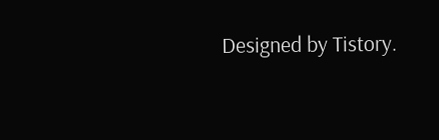Designed by Tistory.